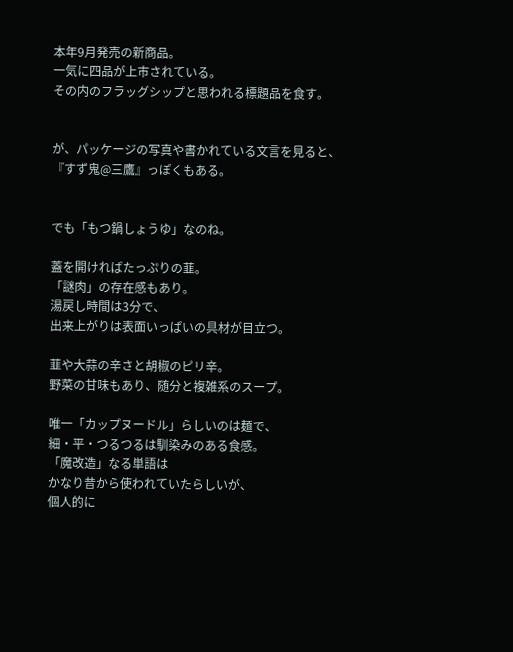本年9月発売の新商品。
一気に四品が上市されている。
その内のフラッグシップと思われる標題品を食す。


が、パッケージの写真や書かれている文言を見ると、
『すず鬼@三鷹』っぽくもある。


でも「もつ鍋しょうゆ」なのね。

蓋を開ければたっぷりの韮。
「謎肉」の存在感もあり。
湯戻し時間は3分で、
出来上がりは表面いっぱいの具材が目立つ。

韮や大蒜の辛さと胡椒のピリ辛。
野菜の甘味もあり、随分と複雑系のスープ。

唯一「カップヌードル」らしいのは麺で、
細・平・つるつるは馴染みのある食感。
「魔改造」なる単語は
かなり昔から使われていたらしいが、
個人的に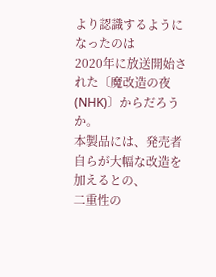より認識するようになったのは
2020年に放送開始された〔魔改造の夜(NHK)〕からだろうか。
本製品には、発売者自らが大幅な改造を加えるとの、
二重性の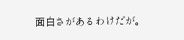面白さがあるわけだが。